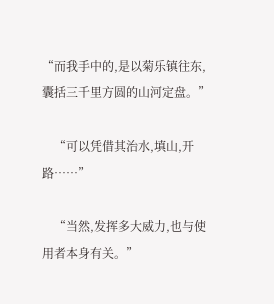“而我手中的,是以菊乐镇往东,囊括三千里方圆的山河定盘。”

    “可以凭借其治水,填山,开路……”

    “当然,发挥多大威力,也与使用者本身有关。”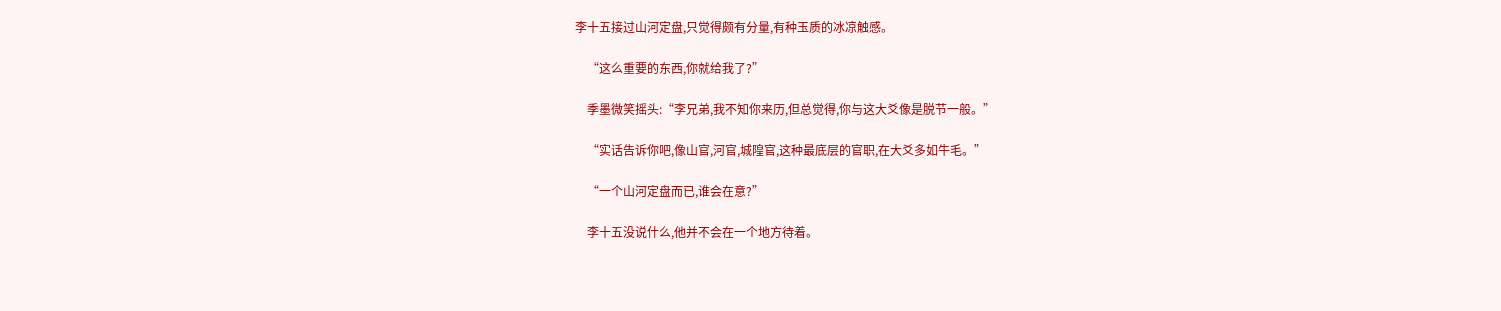李十五接过山河定盘,只觉得颇有分量,有种玉质的冰凉触感。

    “这么重要的东西,你就给我了?”

    季墨微笑摇头:“李兄弟,我不知你来历,但总觉得,你与这大爻像是脱节一般。”

    “实话告诉你吧,像山官,河官,城隍官,这种最底层的官职,在大爻多如牛毛。”

    “一个山河定盘而已,谁会在意?”

    李十五没说什么,他并不会在一个地方待着。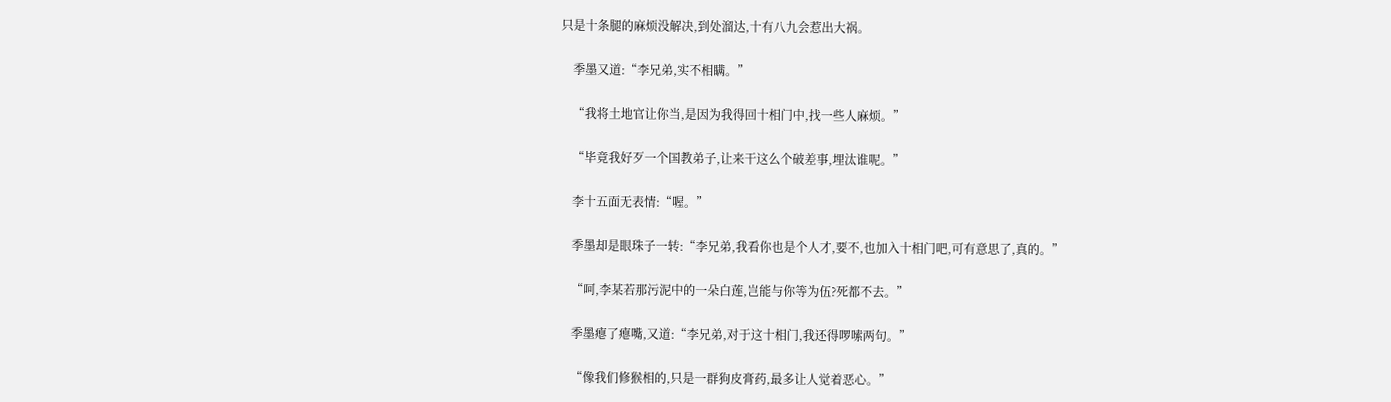只是十条腿的麻烦没解决,到处溜达,十有八九会惹出大祸。

    季墨又道:“李兄弟,实不相瞒。”

    “我将土地官让你当,是因为我得回十相门中,找一些人麻烦。”

    “毕竟我好歹一个国教弟子,让来干这么个破差事,埋汰谁呢。”

    李十五面无表情:“喔。”

    季墨却是眼珠子一转:“李兄弟,我看你也是个人才,要不,也加入十相门吧,可有意思了,真的。”

    “呵,李某若那污泥中的一朵白莲,岂能与你等为伍?死都不去。”

    季墨瘪了瘪嘴,又道:“李兄弟,对于这十相门,我还得啰嗦两句。”

    “像我们修猴相的,只是一群狗皮膏药,最多让人觉着恶心。”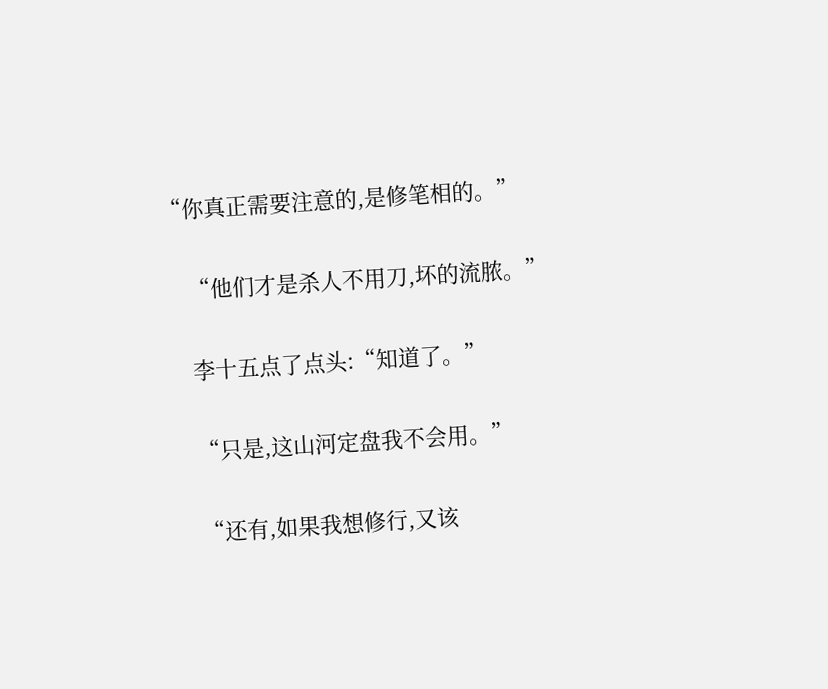“你真正需要注意的,是修笔相的。”

    “他们才是杀人不用刀,坏的流脓。”

    李十五点了点头:“知道了。”

    “只是,这山河定盘我不会用。”

    “还有,如果我想修行,又该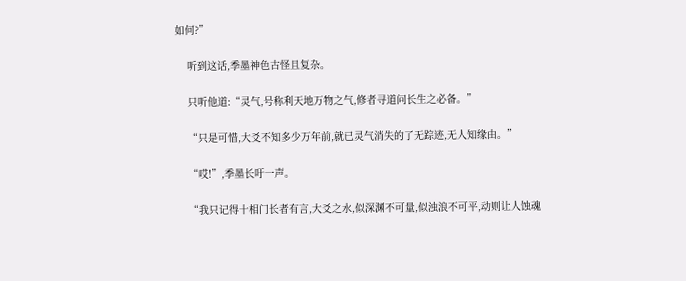如何?”

    听到这话,季墨神色古怪且复杂。

    只听他道:“灵气,号称利天地万物之气,修者寻道问长生之必备。”

    “只是可惜,大爻不知多少万年前,就已灵气消失的了无踪迹,无人知缘由。”

    “哎!”,季墨长吁一声。

    “我只记得十相门长者有言,大爻之水,似深渊不可量,似浊浪不可平,动则让人蚀魂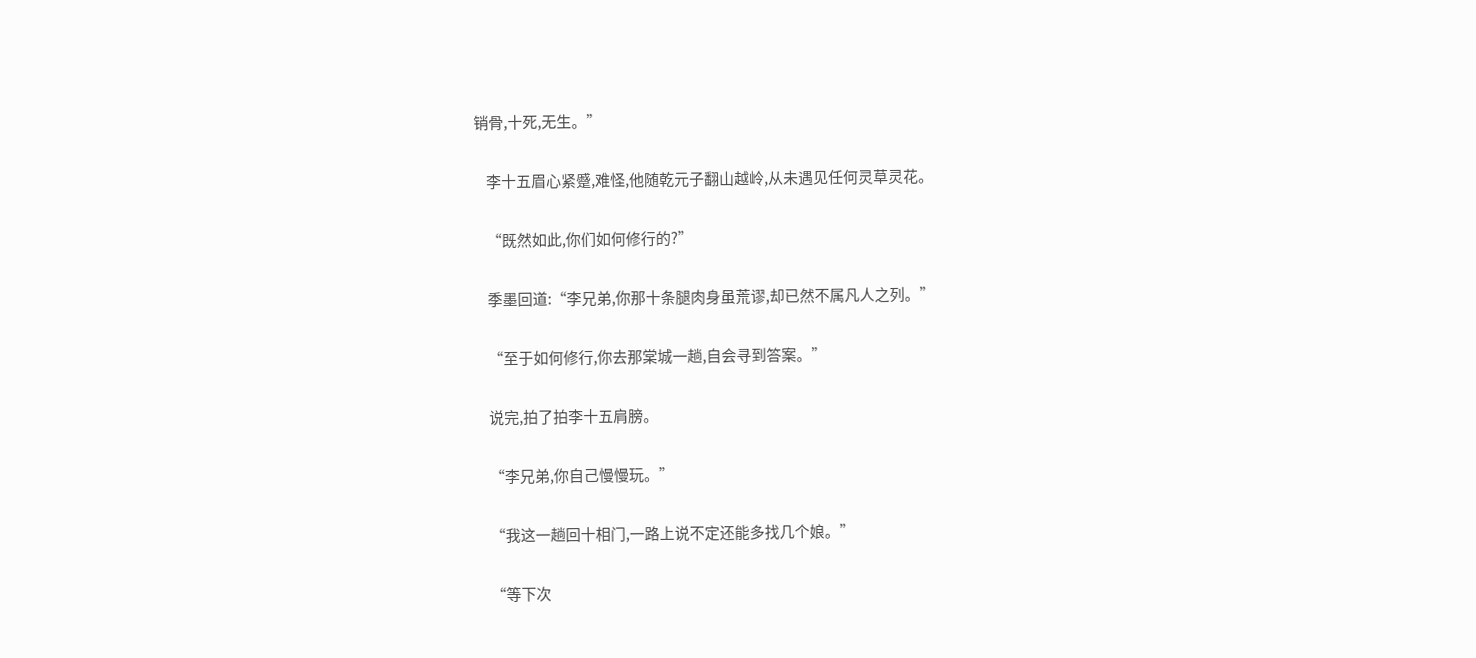销骨,十死,无生。”

    李十五眉心紧蹙,难怪,他随乾元子翻山越岭,从未遇见任何灵草灵花。

    “既然如此,你们如何修行的?”

    季墨回道:“李兄弟,你那十条腿肉身虽荒谬,却已然不属凡人之列。”

    “至于如何修行,你去那棠城一趟,自会寻到答案。”

    说完,拍了拍李十五肩膀。

    “李兄弟,你自己慢慢玩。”

    “我这一趟回十相门,一路上说不定还能多找几个娘。”

    “等下次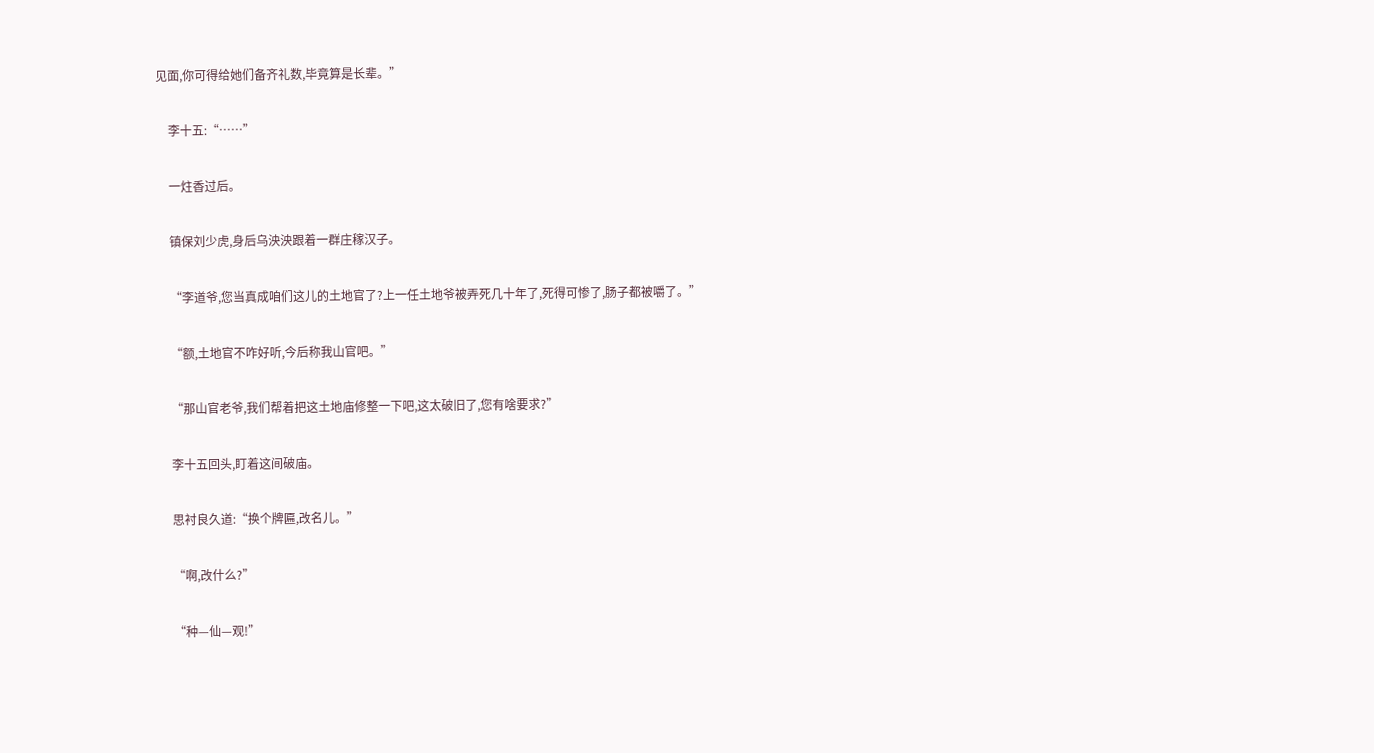见面,你可得给她们备齐礼数,毕竟算是长辈。”

    李十五:“……”

    一炷香过后。

    镇保刘少虎,身后乌泱泱跟着一群庄稼汉子。

    “李道爷,您当真成咱们这儿的土地官了?上一任土地爷被弄死几十年了,死得可惨了,肠子都被嚼了。”

    “额,土地官不咋好听,今后称我山官吧。”

    “那山官老爷,我们帮着把这土地庙修整一下吧,这太破旧了,您有啥要求?”

    李十五回头,盯着这间破庙。

    思衬良久道:“换个牌匾,改名儿。”

    “啊,改什么?”

    “种—仙—观!”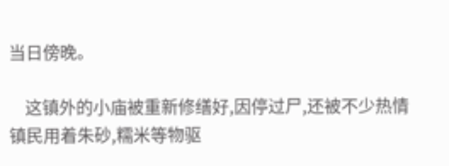当日傍晚。

    这镇外的小庙被重新修缮好,因停过尸,还被不少热情镇民用着朱砂,糯米等物驱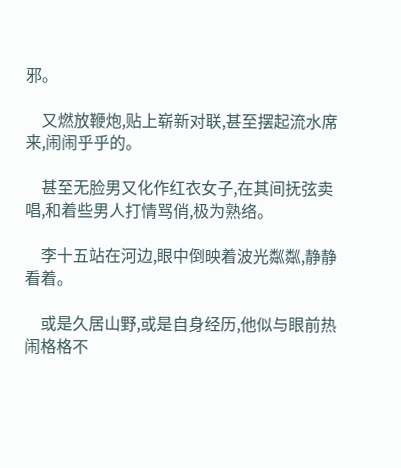邪。

    又燃放鞭炮,贴上崭新对联,甚至摆起流水席来,闹闹乎乎的。

    甚至无脸男又化作红衣女子,在其间抚弦卖唱,和着些男人打情骂俏,极为熟络。

    李十五站在河边,眼中倒映着波光粼粼,静静看着。

    或是久居山野,或是自身经历,他似与眼前热闹格格不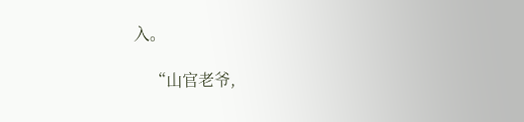入。

    “山官老爷,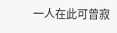一人在此可曾寂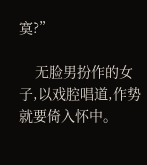寞?”

    无脸男扮作的女子,以戏腔唱道,作势就要倚入怀中。